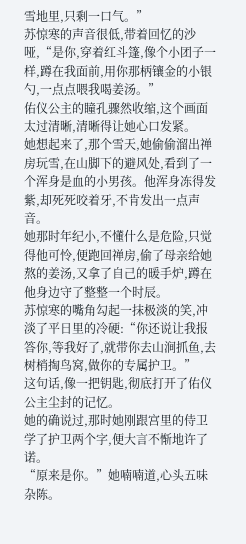雪地里,只剩一口气。”
苏惊寒的声音很低,带着回忆的沙哑,“是你,穿着红斗篷,像个小团子一样,蹲在我面前,用你那柄镶金的小银勺,一点点喂我喝姜汤。”
佑仪公主的瞳孔骤然收缩,这个画面太过清晰,清晰得让她心口发紧。
她想起来了,那个雪天,她偷偷溜出禅房玩雪,在山脚下的避风处,看到了一个浑身是血的小男孩。他浑身冻得发紫,却死死咬着牙,不肯发出一点声音。
她那时年纪小,不懂什么是危险,只觉得他可怜,便跑回禅房,偷了母亲给她熬的姜汤,又拿了自己的暖手炉,蹲在他身边守了整整一个时辰。
苏惊寒的嘴角勾起一抹极淡的笑,冲淡了平日里的冷硬:“你还说让我报答你,等我好了,就带你去山涧抓鱼,去树梢掏鸟窝,做你的专属护卫。”
这句话,像一把钥匙,彻底打开了佑仪公主尘封的记忆。
她的确说过,那时她刚跟宫里的侍卫学了护卫两个字,便大言不惭地许了诺。
“原来是你。”她喃喃道,心头五味杂陈。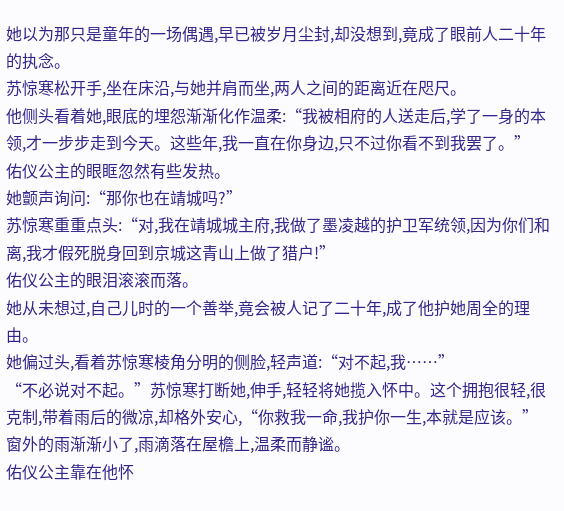她以为那只是童年的一场偶遇,早已被岁月尘封,却没想到,竟成了眼前人二十年的执念。
苏惊寒松开手,坐在床沿,与她并肩而坐,两人之间的距离近在咫尺。
他侧头看着她,眼底的埋怨渐渐化作温柔:“我被相府的人送走后,学了一身的本领,才一步步走到今天。这些年,我一直在你身边,只不过你看不到我罢了。”
佑仪公主的眼眶忽然有些发热。
她颤声询问:“那你也在靖城吗?”
苏惊寒重重点头:“对,我在靖城城主府,我做了墨凌越的护卫军统领,因为你们和离,我才假死脱身回到京城这青山上做了猎户!”
佑仪公主的眼泪滚滚而落。
她从未想过,自己儿时的一个善举,竟会被人记了二十年,成了他护她周全的理由。
她偏过头,看着苏惊寒棱角分明的侧脸,轻声道:“对不起,我……”
“不必说对不起。”苏惊寒打断她,伸手,轻轻将她揽入怀中。这个拥抱很轻,很克制,带着雨后的微凉,却格外安心,“你救我一命,我护你一生,本就是应该。”
窗外的雨渐渐小了,雨滴落在屋檐上,温柔而静谧。
佑仪公主靠在他怀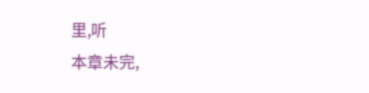里,听
本章未完,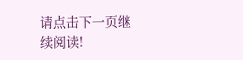请点击下一页继续阅读!